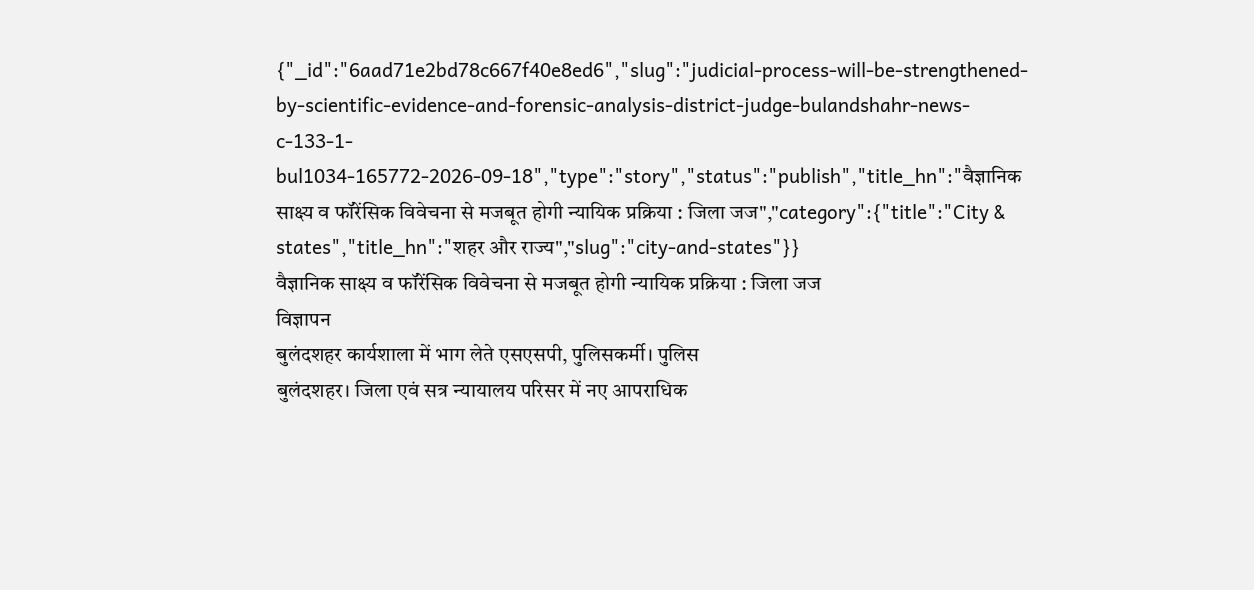{"_id":"6aad71e2bd78c667f40e8ed6","slug":"judicial-process-will-be-strengthened-by-scientific-evidence-and-forensic-analysis-district-judge-bulandshahr-news-c-133-1-bul1034-165772-2026-09-18","type":"story","status":"publish","title_hn":"वैज्ञानिक साक्ष्य व फॉरेंसिक विवेचना से मजबूत होगी न्यायिक प्रक्रिया : जिला जज","category":{"title":"City & states","title_hn":"शहर और राज्य","slug":"city-and-states"}}
वैज्ञानिक साक्ष्य व फॉरेंसिक विवेचना से मजबूत होगी न्यायिक प्रक्रिया : जिला जज
विज्ञापन
बुलंदशहर कार्यशाला में भाग लेते एसएसपी, पुलिसकर्मी। पुलिस
बुलंदशहर। जिला एवं सत्र न्यायालय परिसर में नए आपराधिक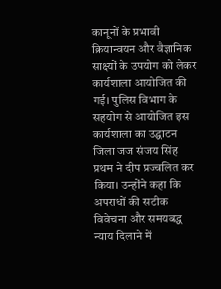कानूनों के प्रभावी क्रियान्वयन और वैज्ञानिक साक्ष्यों के उपयोग को लेकर कार्यशाला आयोजित की गई। पुलिस विभाग के सहयोग से आयोजित इस कार्यशाला का उद्घाटन जिला जज संजय सिंह प्रथम ने दीप प्रज्वलित कर किया। उन्होंने कहा कि अपराधों की सटीक विवेचना और समयबद्ध न्याय दिलाने में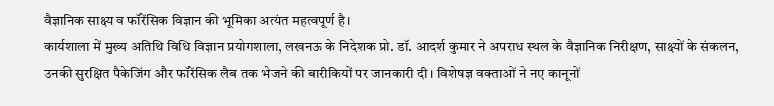वैज्ञानिक साक्ष्य व फॉरेंसिक विज्ञान की भूमिका अत्यंत महत्वपूर्ण है।
कार्यशाला में मुख्य अतिथि विधि विज्ञान प्रयोगशाला, लखनऊ के निदेशक प्रो. डॉ. आदर्श कुमार ने अपराध स्थल के वैज्ञानिक निरीक्षण, साक्ष्यों के संकलन, उनकी सुरक्षित पैकेजिंग और फॉरेंसिक लैब तक भेजने की बारीकियों पर जानकारी दी। विशेषज्ञ वक्ताओं ने नए कानूनों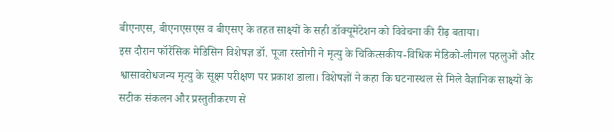बीएनएस, बीएनएसएस व बीएसए के तहत साक्ष्यों के सही डॉक्यूमेंटेशन को विवेचना की रीढ़ बताया।
इस दौरान फॉरेंसिक मेडिसिन विशेषज्ञ डॉ. पूजा रस्तोगी ने मृत्यु के चिकित्सकीय-विधिक मेडिको-लीगल पहलुओं और श्वासावरोधजन्य मृत्यु के सूक्ष्म परीक्षण पर प्रकाश डाला। विशेषज्ञों ने कहा कि घटनास्थल से मिले वैज्ञानिक साक्ष्यों के सटीक संकलन और प्रस्तुतीकरण से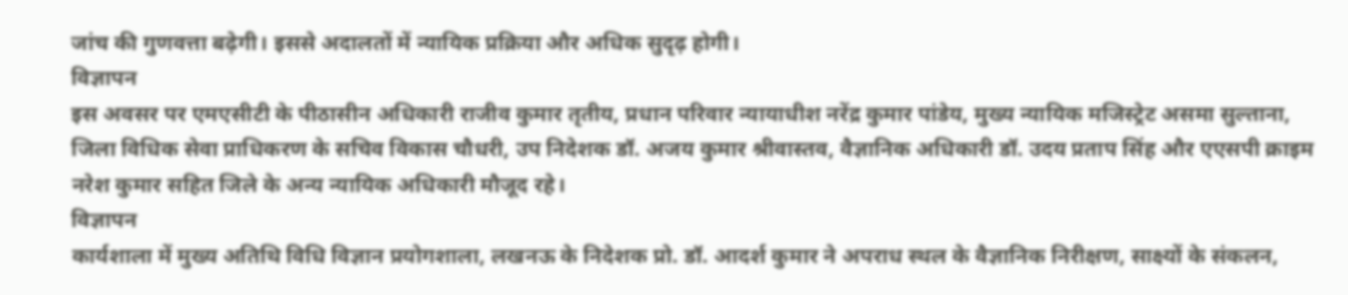जांच की गुणवत्ता बढ़ेगी। इससे अदालतों में न्यायिक प्रक्रिया और अधिक सुदृढ़ होगी।
विज्ञापन
इस अवसर पर एमएसीटी के पीठासीन अधिकारी राजीव कुमार तृतीय, प्रधान परिवार न्यायाधीश नरेंद्र कुमार पांडेय, मुख्य न्यायिक मजिस्ट्रेट असमा सुल्ताना, जिला विधिक सेवा प्राधिकरण के सचिव विकास चौधरी, उप निदेशक डॉ. अजय कुमार श्रीवास्तव, वैज्ञानिक अधिकारी डॉ. उदय प्रताप सिंह और एएसपी क्राइम नरेश कुमार सहित जिले के अन्य न्यायिक अधिकारी मौजूद रहे।
विज्ञापन
कार्यशाला में मुख्य अतिथि विधि विज्ञान प्रयोगशाला, लखनऊ के निदेशक प्रो. डॉ. आदर्श कुमार ने अपराध स्थल के वैज्ञानिक निरीक्षण, साक्ष्यों के संकलन,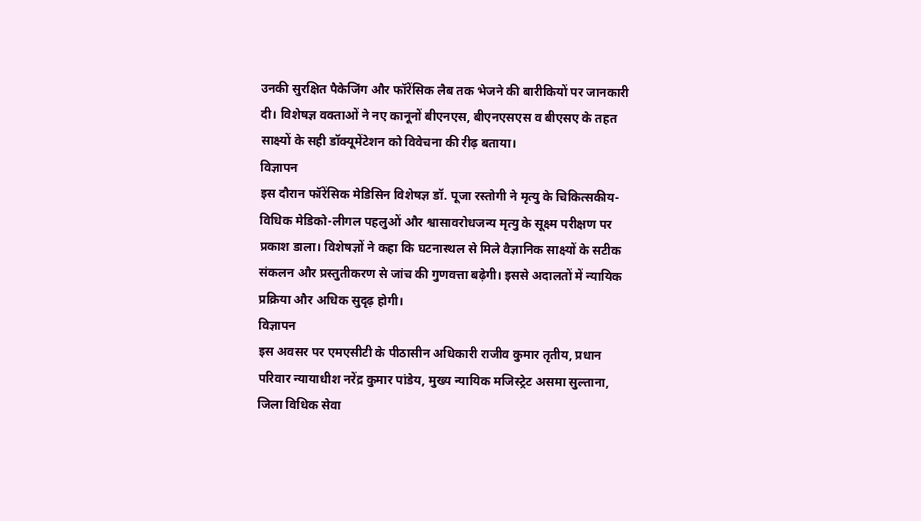उनकी सुरक्षित पैकेजिंग और फॉरेंसिक लैब तक भेजने की बारीकियों पर जानकारी दी। विशेषज्ञ वक्ताओं ने नए कानूनों बीएनएस, बीएनएसएस व बीएसए के तहत साक्ष्यों के सही डॉक्यूमेंटेशन को विवेचना की रीढ़ बताया।
विज्ञापन
इस दौरान फॉरेंसिक मेडिसिन विशेषज्ञ डॉ. पूजा रस्तोगी ने मृत्यु के चिकित्सकीय-विधिक मेडिको-लीगल पहलुओं और श्वासावरोधजन्य मृत्यु के सूक्ष्म परीक्षण पर प्रकाश डाला। विशेषज्ञों ने कहा कि घटनास्थल से मिले वैज्ञानिक साक्ष्यों के सटीक संकलन और प्रस्तुतीकरण से जांच की गुणवत्ता बढ़ेगी। इससे अदालतों में न्यायिक प्रक्रिया और अधिक सुदृढ़ होगी।
विज्ञापन
इस अवसर पर एमएसीटी के पीठासीन अधिकारी राजीव कुमार तृतीय, प्रधान परिवार न्यायाधीश नरेंद्र कुमार पांडेय, मुख्य न्यायिक मजिस्ट्रेट असमा सुल्ताना, जिला विधिक सेवा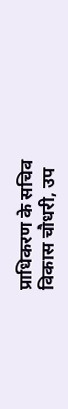प्राधिकरण के सचिव विकास चौधरी, उप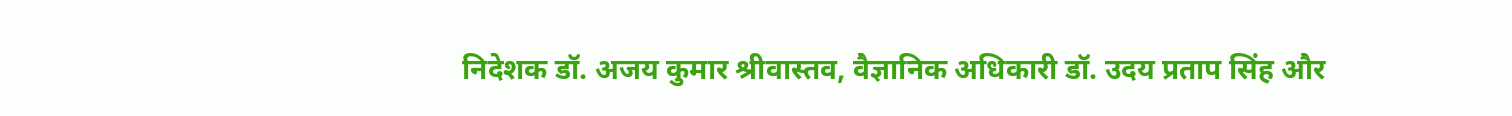निदेशक डॉ. अजय कुमार श्रीवास्तव, वैज्ञानिक अधिकारी डॉ. उदय प्रताप सिंह और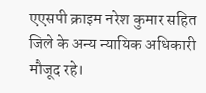एएसपी क्राइम नरेश कुमार सहित जिले के अन्य न्यायिक अधिकारी मौजूद रहे।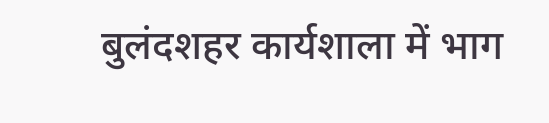बुलंदशहर कार्यशाला में भाग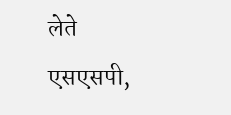लेते एसएसपी,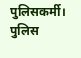पुलिसकर्मी। पुलिस